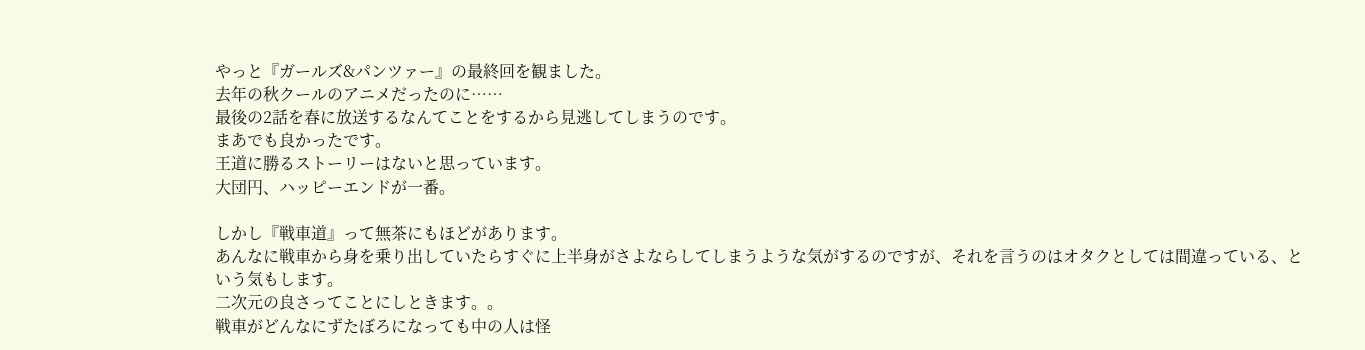やっと『ガールズ&パンツァー』の最終回を観ました。
去年の秋クールのアニメだったのに……
最後の2話を春に放送するなんてことをするから見逃してしまうのです。
まあでも良かったです。
王道に勝るストーリーはないと思っています。
大団円、ハッピーエンドが一番。

しかし『戦車道』って無茶にもほどがあります。
あんなに戦車から身を乗り出していたらすぐに上半身がさよならしてしまうような気がするのですが、それを言うのはオタクとしては間違っている、という気もします。
二次元の良さってことにしときます。。
戦車がどんなにずたぼろになっても中の人は怪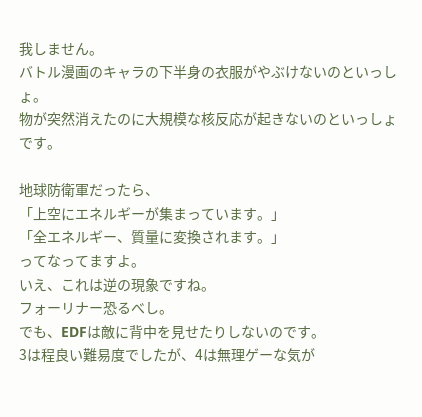我しません。
バトル漫画のキャラの下半身の衣服がやぶけないのといっしょ。
物が突然消えたのに大規模な核反応が起きないのといっしょです。

地球防衛軍だったら、
「上空にエネルギーが集まっています。」
「全エネルギー、質量に変換されます。」
ってなってますよ。
いえ、これは逆の現象ですね。
フォーリナー恐るべし。
でも、EDFは敵に背中を見せたりしないのです。
3は程良い難易度でしたが、4は無理ゲーな気が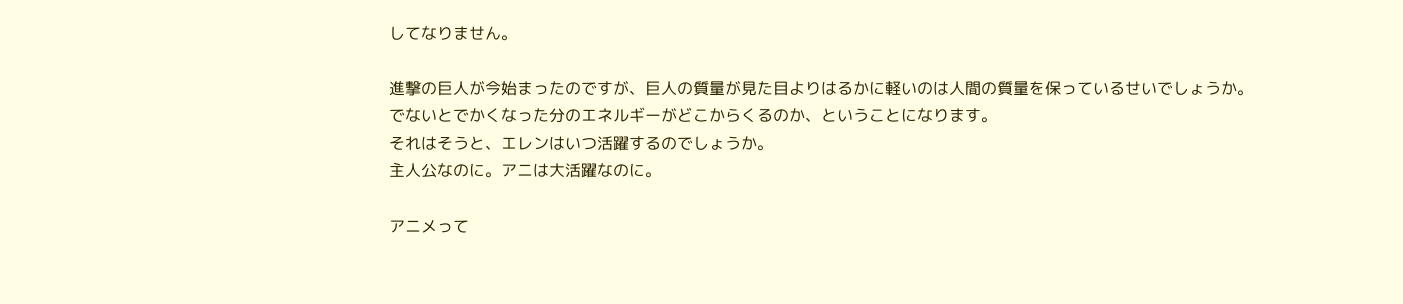してなりません。

進撃の巨人が今始まったのですが、巨人の質量が見た目よりはるかに軽いのは人間の質量を保っているせいでしょうか。
でないとでかくなった分のエネルギーがどこからくるのか、ということになります。
それはそうと、エレンはいつ活躍するのでしょうか。
主人公なのに。アニは大活躍なのに。

アニメって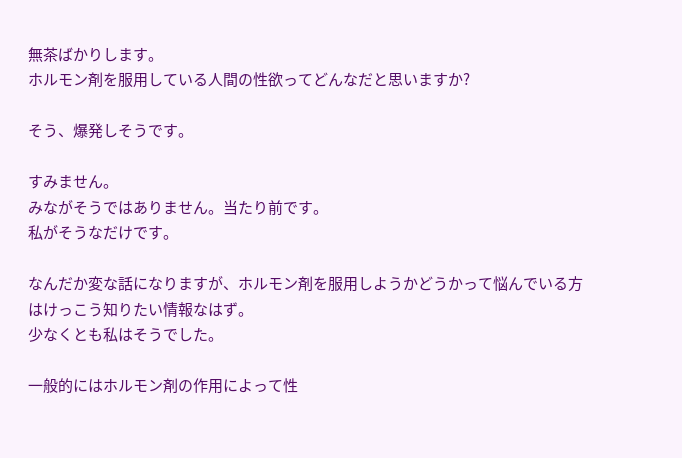無茶ばかりします。
ホルモン剤を服用している人間の性欲ってどんなだと思いますか?

そう、爆発しそうです。

すみません。
みながそうではありません。当たり前です。
私がそうなだけです。

なんだか変な話になりますが、ホルモン剤を服用しようかどうかって悩んでいる方はけっこう知りたい情報なはず。
少なくとも私はそうでした。

一般的にはホルモン剤の作用によって性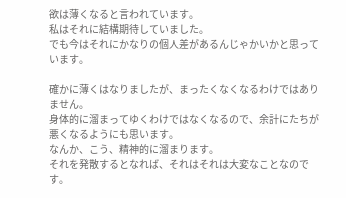欲は薄くなると言われています。
私はそれに結構期待していました。
でも今はそれにかなりの個人差があるんじゃかいかと思っています。

確かに薄くはなりましたが、まったくなくなるわけではありません。
身体的に溜まってゆくわけではなくなるので、余計にたちが悪くなるようにも思います。
なんか、こう、精神的に溜まります。
それを発散するとなれば、それはそれは大変なことなのです。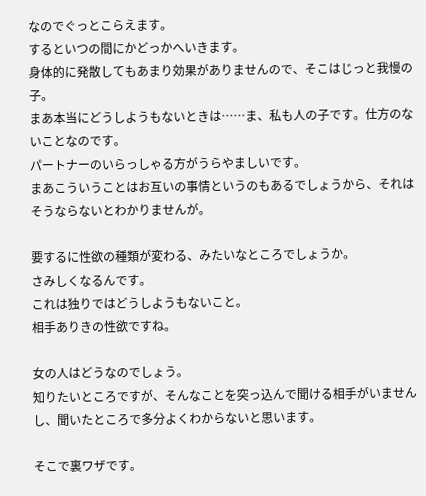なのでぐっとこらえます。
するといつの間にかどっかへいきます。
身体的に発散してもあまり効果がありませんので、そこはじっと我慢の子。
まあ本当にどうしようもないときは……ま、私も人の子です。仕方のないことなのです。
パートナーのいらっしゃる方がうらやましいです。
まあこういうことはお互いの事情というのもあるでしょうから、それはそうならないとわかりませんが。

要するに性欲の種類が変わる、みたいなところでしょうか。
さみしくなるんです。
これは独りではどうしようもないこと。
相手ありきの性欲ですね。

女の人はどうなのでしょう。
知りたいところですが、そんなことを突っ込んで聞ける相手がいませんし、聞いたところで多分よくわからないと思います。

そこで裏ワザです。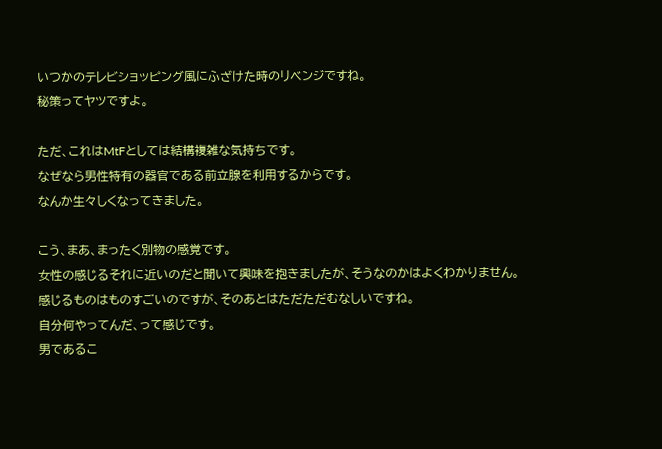いつかのテレビショッピング風にふざけた時のリベンジですね。
秘策ってヤツですよ。

ただ、これはMtFとしては結構複雑な気持ちです。
なぜなら男性特有の器官である前立腺を利用するからです。
なんか生々しくなってきました。

こう、まあ、まったく別物の感覚です。
女性の感じるそれに近いのだと聞いて興味を抱きましたが、そうなのかはよくわかりません。
感じるものはものすごいのですが、そのあとはただただむなしいですね。
自分何やってんだ、って感じです。
男であるこ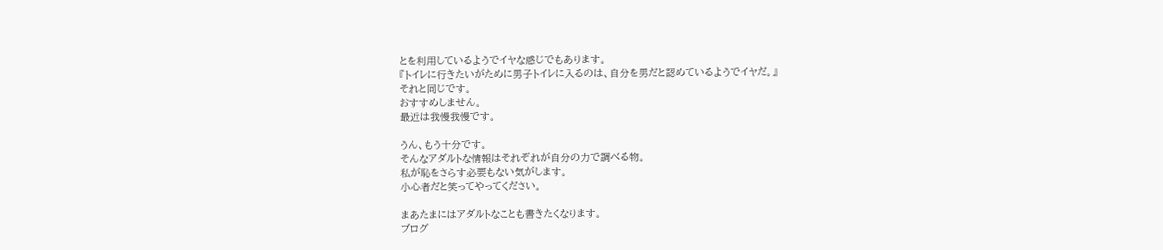とを利用しているようでイヤな感じでもあります。
『トイレに行きたいがために男子トイレに入るのは、自分を男だと認めているようでイヤだ。』
それと同じです。
おすすめしません。
最近は我慢我慢です。

うん、もう十分です。
そんなアダルトな情報はそれぞれが自分の力で調べる物。
私が恥をさらす必要もない気がします。
小心者だと笑ってやってください。

まあたまにはアダルトなことも書きたくなります。
ブログ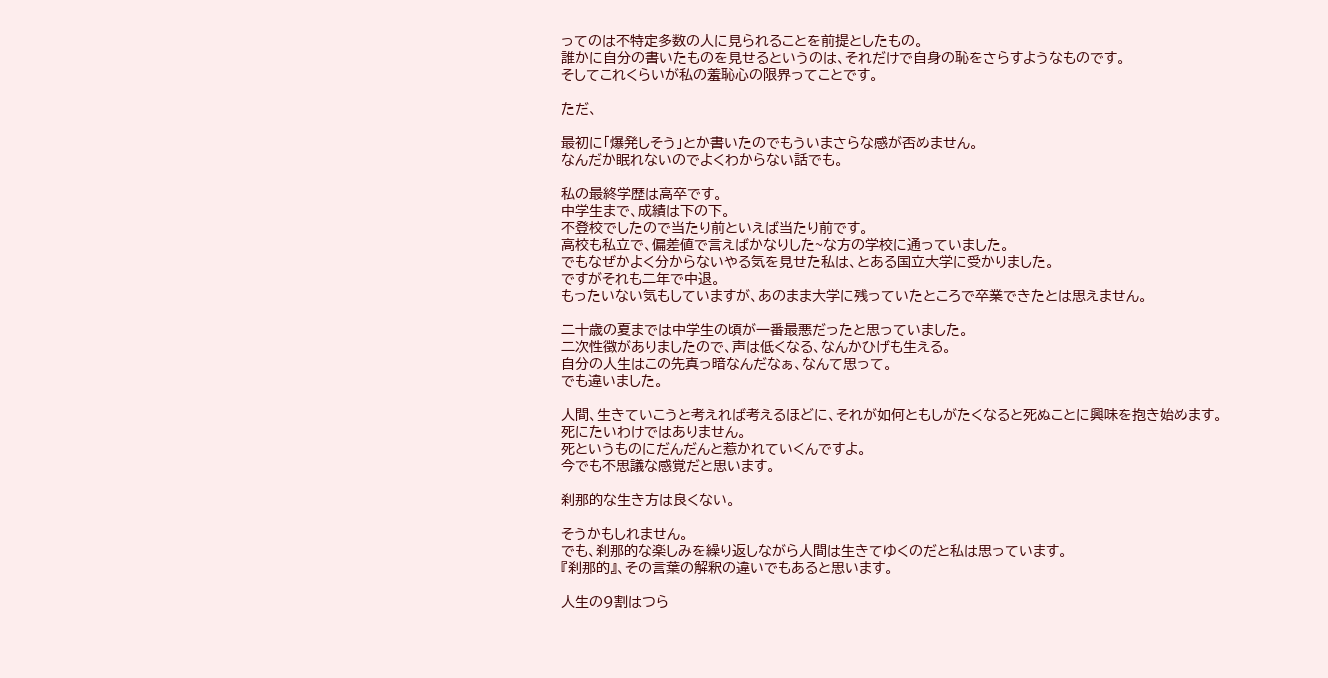ってのは不特定多数の人に見られることを前提としたもの。
誰かに自分の書いたものを見せるというのは、それだけで自身の恥をさらすようなものです。
そしてこれくらいが私の羞恥心の限界ってことです。

ただ、

最初に「爆発しそう」とか書いたのでもういまさらな感が否めません。
なんだか眠れないのでよくわからない話でも。

私の最終学歴は高卒です。
中学生まで、成績は下の下。
不登校でしたので当たり前といえば当たり前です。
高校も私立で、偏差値で言えばかなりした~な方の学校に通っていました。
でもなぜかよく分からないやる気を見せた私は、とある国立大学に受かりました。
ですがそれも二年で中退。
もったいない気もしていますが、あのまま大学に残っていたところで卒業できたとは思えません。

二十歳の夏までは中学生の頃が一番最悪だったと思っていました。
二次性徴がありましたので、声は低くなる、なんかひげも生える。
自分の人生はこの先真っ暗なんだなぁ、なんて思って。
でも違いました。

人間、生きていこうと考えれば考えるほどに、それが如何ともしがたくなると死ぬことに興味を抱き始めます。
死にたいわけではありません。
死というものにだんだんと惹かれていくんですよ。
今でも不思議な感覚だと思います。

刹那的な生き方は良くない。

そうかもしれません。
でも、刹那的な楽しみを繰り返しながら人間は生きてゆくのだと私は思っています。
『刹那的』、その言葉の解釈の違いでもあると思います。

人生の9割はつら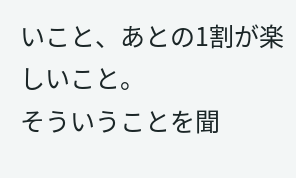いこと、あとの1割が楽しいこと。
そういうことを聞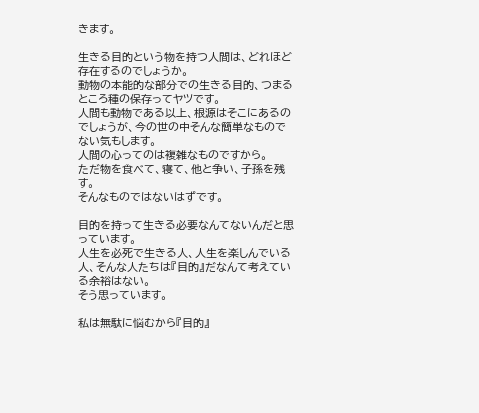きます。

生きる目的という物を持つ人間は、どれほど存在するのでしょうか。
動物の本能的な部分での生きる目的、つまるところ種の保存ってヤツです。
人間も動物である以上、根源はそこにあるのでしょうが、今の世の中そんな簡単なものでない気もします。
人間の心ってのは複雑なものですから。
ただ物を食べて、寝て、他と争い、子孫を残す。
そんなものではないはずです。

目的を持って生きる必要なんてないんだと思っています。
人生を必死で生きる人、人生を楽しんでいる人、そんな人たちは『目的』だなんて考えている余裕はない。
そう思っています。

私は無駄に悩むから『目的』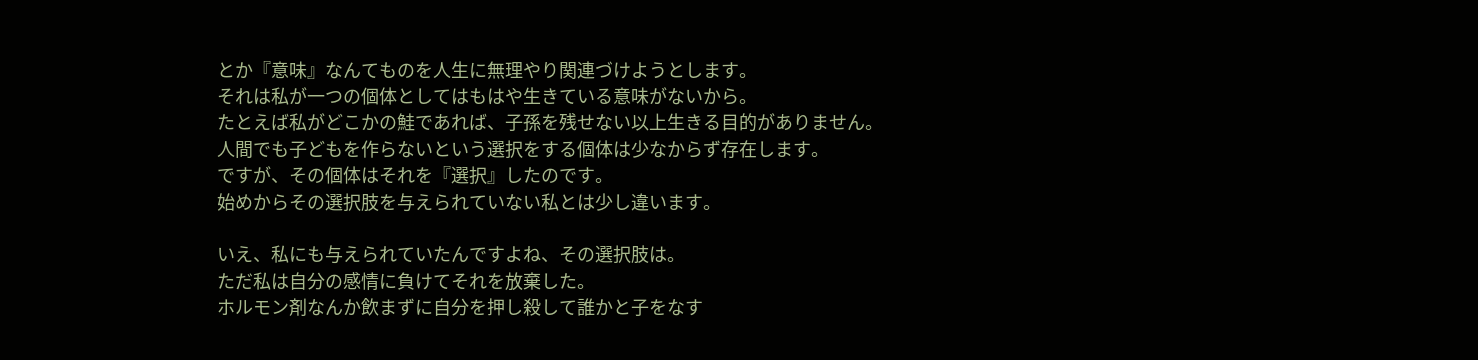とか『意味』なんてものを人生に無理やり関連づけようとします。
それは私が一つの個体としてはもはや生きている意味がないから。
たとえば私がどこかの鮭であれば、子孫を残せない以上生きる目的がありません。
人間でも子どもを作らないという選択をする個体は少なからず存在します。
ですが、その個体はそれを『選択』したのです。
始めからその選択肢を与えられていない私とは少し違います。

いえ、私にも与えられていたんですよね、その選択肢は。
ただ私は自分の感情に負けてそれを放棄した。
ホルモン剤なんか飲まずに自分を押し殺して誰かと子をなす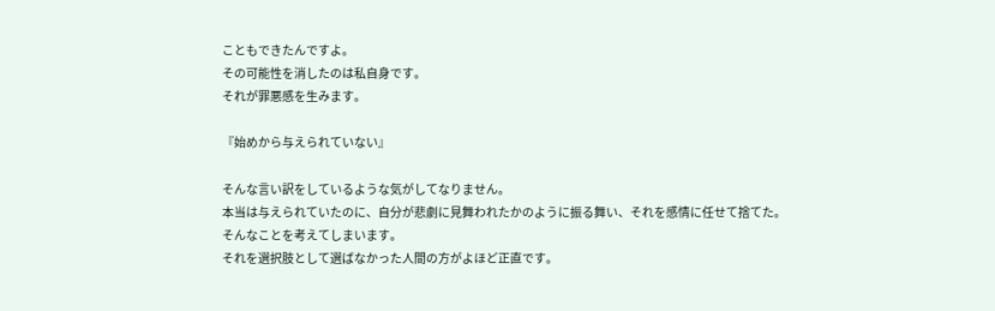こともできたんですよ。
その可能性を消したのは私自身です。
それが罪悪感を生みます。

『始めから与えられていない』

そんな言い訳をしているような気がしてなりません。
本当は与えられていたのに、自分が悲劇に見舞われたかのように振る舞い、それを感情に任せて捨てた。
そんなことを考えてしまいます。
それを選択肢として選ばなかった人間の方がよほど正直です。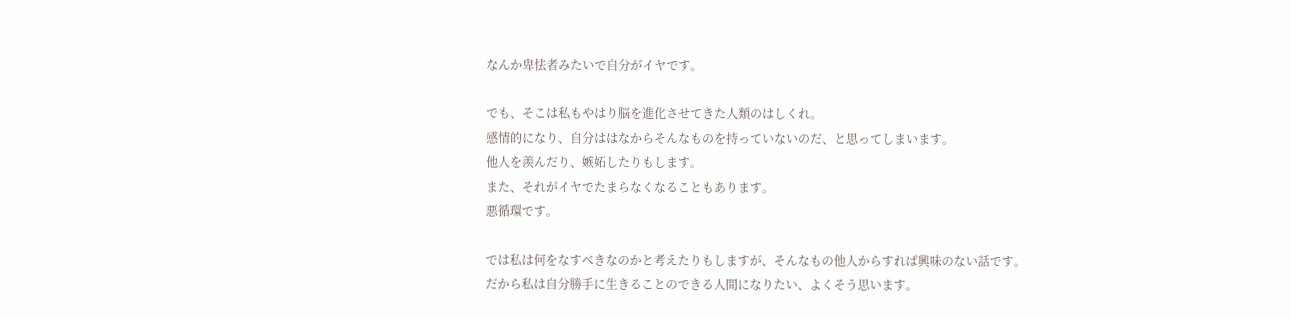なんか卑怯者みたいで自分がイヤです。

でも、そこは私もやはり脳を進化させてきた人類のはしくれ。
感情的になり、自分ははなからそんなものを持っていないのだ、と思ってしまいます。
他人を羨んだり、嫉妬したりもします。
また、それがイヤでたまらなくなることもあります。
悪循環です。

では私は何をなすべきなのかと考えたりもしますが、そんなもの他人からすれば興味のない話です。
だから私は自分勝手に生きることのできる人間になりたい、よくそう思います。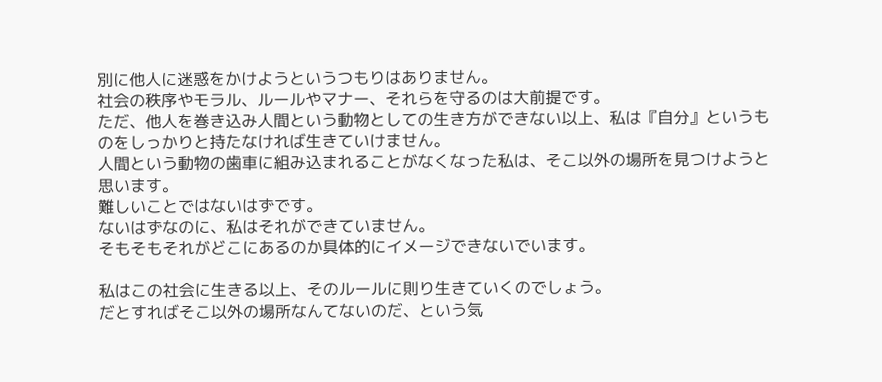別に他人に迷惑をかけようというつもりはありません。
社会の秩序やモラル、ルールやマナー、それらを守るのは大前提です。
ただ、他人を巻き込み人間という動物としての生き方ができない以上、私は『自分』というものをしっかりと持たなければ生きていけません。
人間という動物の歯車に組み込まれることがなくなった私は、そこ以外の場所を見つけようと思います。
難しいことではないはずです。
ないはずなのに、私はそれができていません。
そもそもそれがどこにあるのか具体的にイメージできないでいます。

私はこの社会に生きる以上、そのルールに則り生きていくのでしょう。
だとすればそこ以外の場所なんてないのだ、という気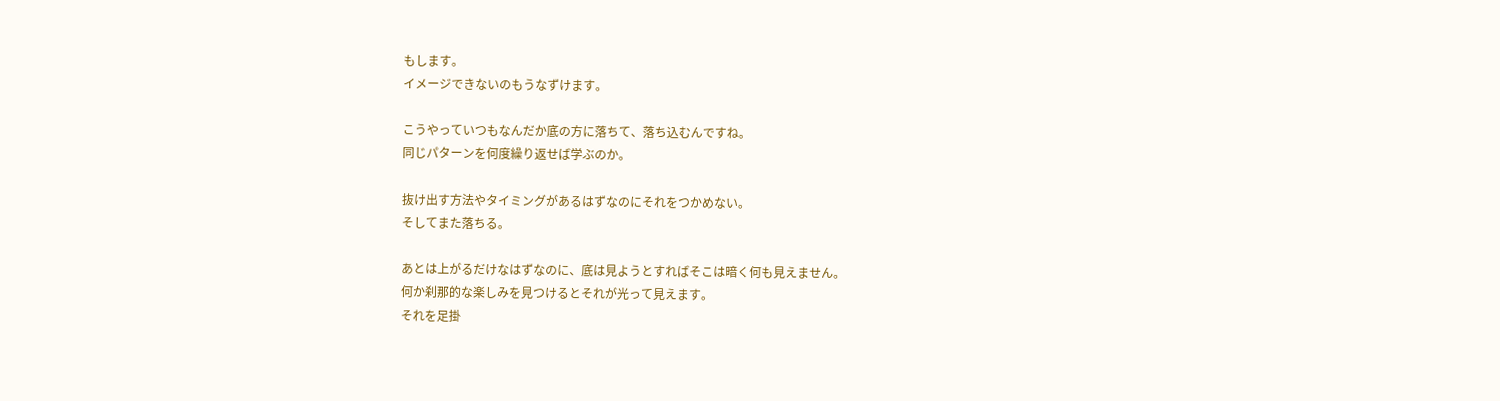もします。
イメージできないのもうなずけます。

こうやっていつもなんだか底の方に落ちて、落ち込むんですね。
同じパターンを何度繰り返せば学ぶのか。

抜け出す方法やタイミングがあるはずなのにそれをつかめない。
そしてまた落ちる。

あとは上がるだけなはずなのに、底は見ようとすればそこは暗く何も見えません。
何か刹那的な楽しみを見つけるとそれが光って見えます。
それを足掛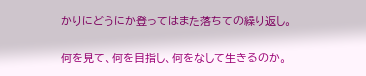かりにどうにか登ってはまた落ちての繰り返し。

何を見て、何を目指し、何をなして生きるのか。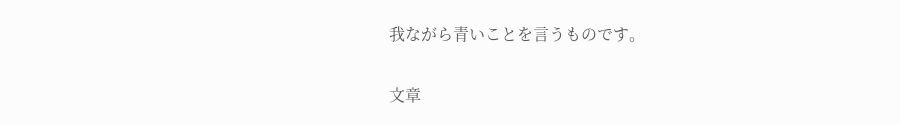我ながら青いことを言うものです。

文章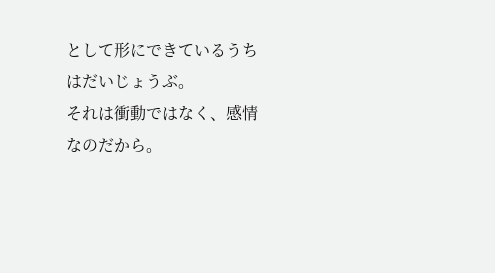として形にできているうちはだいじょうぶ。
それは衝動ではなく、感情なのだから。